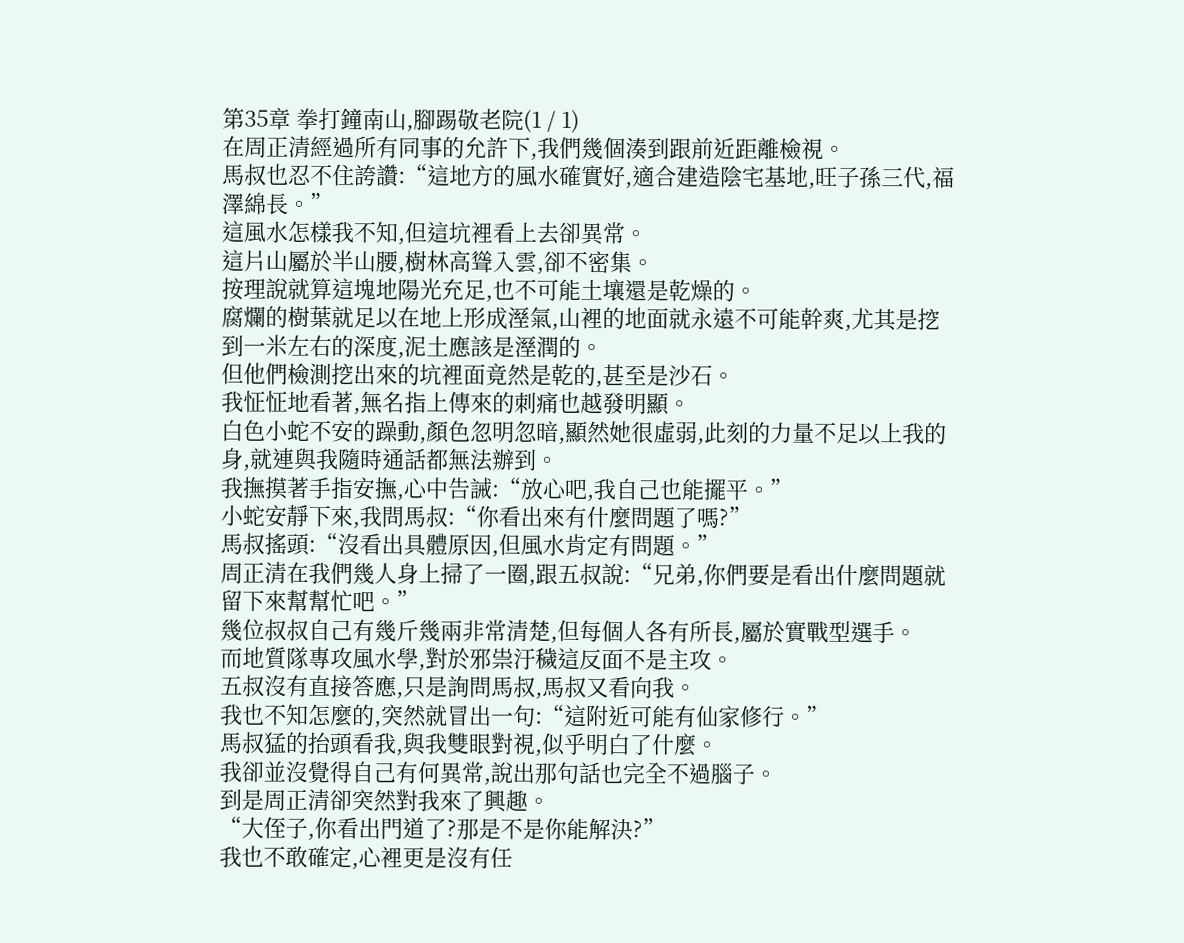第35章 拳打鐘南山,腳踢敬老院(1 / 1)
在周正清經過所有同事的允許下,我們幾個湊到跟前近距離檢視。
馬叔也忍不住誇讚:“這地方的風水確實好,適合建造陰宅基地,旺子孫三代,福澤綿長。”
這風水怎樣我不知,但這坑裡看上去卻異常。
這片山屬於半山腰,樹林高聳入雲,卻不密集。
按理說就算這塊地陽光充足,也不可能土壤還是乾燥的。
腐爛的樹葉就足以在地上形成溼氣,山裡的地面就永遠不可能幹爽,尤其是挖到一米左右的深度,泥土應該是溼潤的。
但他們檢測挖出來的坑裡面竟然是乾的,甚至是沙石。
我怔怔地看著,無名指上傳來的刺痛也越發明顯。
白色小蛇不安的躁動,顏色忽明忽暗,顯然她很虛弱,此刻的力量不足以上我的身,就連與我隨時通話都無法辦到。
我撫摸著手指安撫,心中告誡:“放心吧,我自己也能擺平。”
小蛇安靜下來,我問馬叔:“你看出來有什麼問題了嗎?”
馬叔搖頭:“沒看出具體原因,但風水肯定有問題。”
周正清在我們幾人身上掃了一圈,跟五叔說:“兄弟,你們要是看出什麼問題就留下來幫幫忙吧。”
幾位叔叔自己有幾斤幾兩非常清楚,但每個人各有所長,屬於實戰型選手。
而地質隊專攻風水學,對於邪祟汙穢這反面不是主攻。
五叔沒有直接答應,只是詢問馬叔,馬叔又看向我。
我也不知怎麼的,突然就冒出一句:“這附近可能有仙家修行。”
馬叔猛的抬頭看我,與我雙眼對視,似乎明白了什麼。
我卻並沒覺得自己有何異常,說出那句話也完全不過腦子。
到是周正清卻突然對我來了興趣。
“大侄子,你看出門道了?那是不是你能解決?”
我也不敢確定,心裡更是沒有任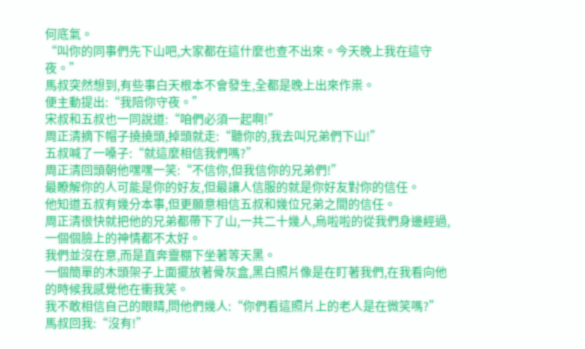何底氣。
“叫你的同事們先下山吧,大家都在這什麼也查不出來。今天晚上我在這守夜。”
馬叔突然想到,有些事白天根本不會發生,全都是晚上出來作祟。
便主動提出:“我陪你守夜。”
宋叔和五叔也一同說道:“咱們必須一起啊!”
周正清摘下帽子撓撓頭,掉頭就走:“聽你的,我去叫兄弟們下山!”
五叔喊了一嗓子:“就這麼相信我們嗎?”
周正清回頭朝他嘿嘿一笑:“不信你,但我信你的兄弟們!”
最瞭解你的人可能是你的好友,但最讓人信服的就是你好友對你的信任。
他知道五叔有幾分本事,但更願意相信五叔和幾位兄弟之間的信任。
周正清很快就把他的兄弟都帶下了山,一共二十幾人,烏啦啦的從我們身邊經過,一個個臉上的神情都不太好。
我們並沒在意,而是直奔靈棚下坐著等天黑。
一個簡單的木頭架子上面擺放著骨灰盒,黑白照片像是在盯著我們,在我看向他的時候我感覺他在衝我笑。
我不敢相信自己的眼睛,問他們幾人:“你們看這照片上的老人是在微笑嗎?”
馬叔回我:“沒有!”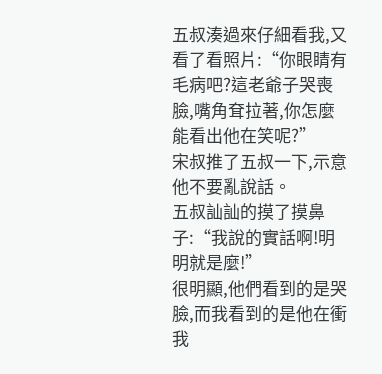五叔湊過來仔細看我,又看了看照片:“你眼睛有毛病吧?這老爺子哭喪臉,嘴角耷拉著,你怎麼能看出他在笑呢?”
宋叔推了五叔一下,示意他不要亂說話。
五叔訕訕的摸了摸鼻子:“我說的實話啊!明明就是麼!”
很明顯,他們看到的是哭臉,而我看到的是他在衝我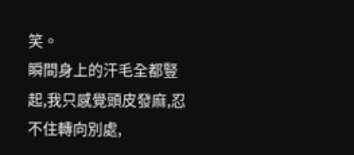笑。
瞬間身上的汗毛全都豎起,我只感覺頭皮發麻,忍不住轉向別處,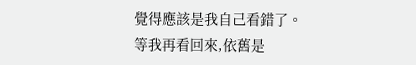覺得應該是我自己看錯了。
等我再看回來,依舊是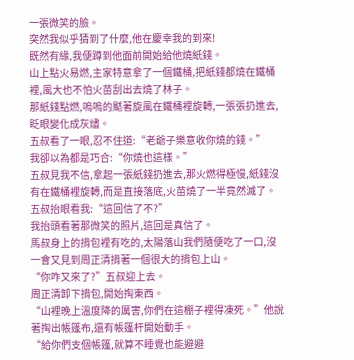一張微笑的臉。
突然我似乎猜到了什麼,他在慶幸我的到來!
既然有緣,我便蹲到他面前開始給他燒紙錢。
山上點火易燃,主家特意拿了一個鐵桶,把紙錢都燒在鐵桶裡,風大也不怕火苗刮出去燒了林子。
那紙錢點燃,嗚嗚的颳著旋風在鐵桶裡旋轉,一張張扔進去,眨眼變化成灰燼。
五叔看了一眼,忍不住道:“老爺子樂意收你燒的錢。”
我卻以為都是巧合:“你燒也這樣。”
五叔見我不信,拿起一張紙錢扔進去,那火燃得極慢,紙錢沒有在鐵桶裡旋轉,而是直接落底,火苗燒了一半竟然滅了。
五叔抬眼看我:“這回信了不?”
我抬頭看著那微笑的照片,這回是真信了。
馬叔身上的揹包裡有吃的,太陽落山我們隨便吃了一口,沒一會又見到周正清揹著一個很大的揹包上山。
“你咋又來了?”五叔迎上去。
周正清卸下揹包,開始掏東西。
“山裡晚上溫度降的厲害,你們在這棚子裡得凍死。”他說著掏出帳篷布,還有帳篷杆開始動手。
“給你們支個帳篷,就算不睡覺也能避避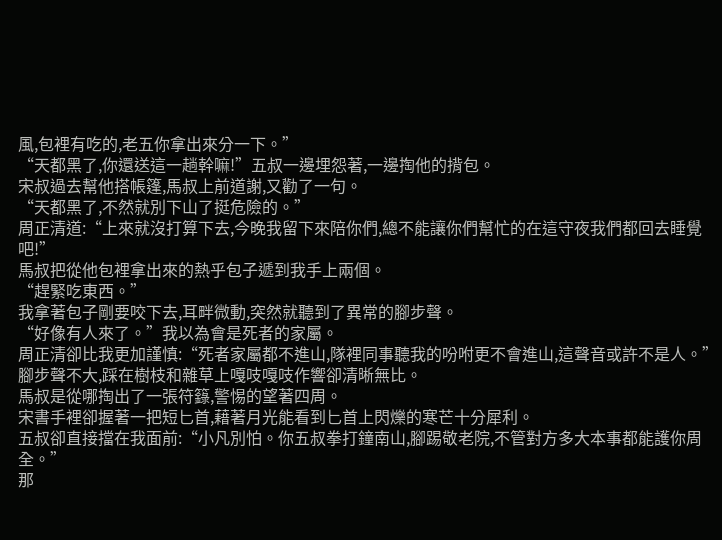風,包裡有吃的,老五你拿出來分一下。”
“天都黑了,你還送這一趟幹嘛!”五叔一邊埋怨著,一邊掏他的揹包。
宋叔過去幫他搭帳篷,馬叔上前道謝,又勸了一句。
“天都黑了,不然就別下山了挺危險的。”
周正清道:“上來就沒打算下去,今晚我留下來陪你們,總不能讓你們幫忙的在這守夜我們都回去睡覺吧!”
馬叔把從他包裡拿出來的熱乎包子遞到我手上兩個。
“趕緊吃東西。”
我拿著包子剛要咬下去,耳畔微動,突然就聽到了異常的腳步聲。
“好像有人來了。”我以為會是死者的家屬。
周正清卻比我更加謹慎:“死者家屬都不進山,隊裡同事聽我的吩咐更不會進山,這聲音或許不是人。”
腳步聲不大,踩在樹枝和雜草上嘎吱嘎吱作響卻清晰無比。
馬叔是從哪掏出了一張符籙,警惕的望著四周。
宋書手裡卻握著一把短匕首,藉著月光能看到匕首上閃爍的寒芒十分犀利。
五叔卻直接擋在我面前:“小凡別怕。你五叔拳打鐘南山,腳踢敬老院,不管對方多大本事都能護你周全。”
那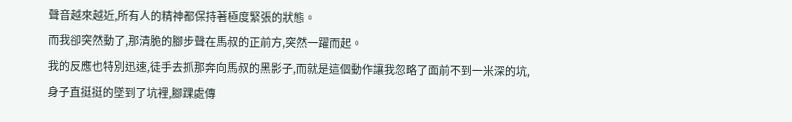聲音越來越近,所有人的精神都保持著極度緊張的狀態。
而我卻突然動了,那清脆的腳步聲在馬叔的正前方,突然一躍而起。
我的反應也特別迅速,徒手去抓那奔向馬叔的黑影子,而就是這個動作讓我忽略了面前不到一米深的坑,身子直挺挺的墜到了坑裡,腳踝處傳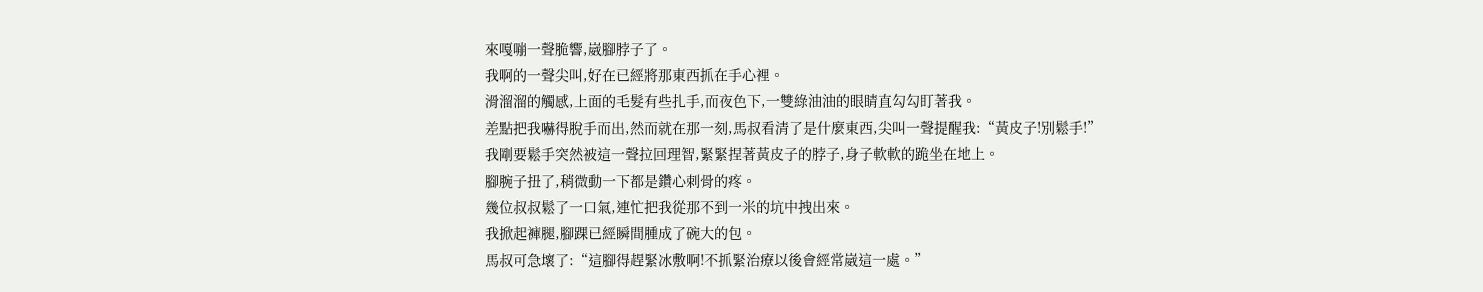來嘎嘣一聲脆響,崴腳脖子了。
我啊的一聲尖叫,好在已經將那東西抓在手心裡。
滑溜溜的觸感,上面的毛髮有些扎手,而夜色下,一雙綠油油的眼睛直勾勾盯著我。
差點把我嚇得脫手而出,然而就在那一刻,馬叔看清了是什麼東西,尖叫一聲提醒我:“黃皮子!別鬆手!”
我剛要鬆手突然被這一聲拉回理智,緊緊捏著黃皮子的脖子,身子軟軟的跪坐在地上。
腳腕子扭了,稍微動一下都是鑽心刺骨的疼。
幾位叔叔鬆了一口氣,連忙把我從那不到一米的坑中拽出來。
我掀起褲腿,腳踝已經瞬間腫成了碗大的包。
馬叔可急壞了:“這腳得趕緊冰敷啊!不抓緊治療以後會經常崴這一處。”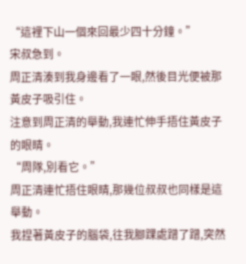“這裡下山一個來回最少四十分鐘。”
宋叔急到。
周正清湊到我身邊看了一眼,然後目光便被那黃皮子吸引住。
注意到周正清的舉動,我連忙伸手捂住黃皮子的眼睛。
“周隊,別看它。”
周正清連忙捂住眼睛,那幾位叔叔也同樣是這舉動。
我捏著黃皮子的腦袋,往我腳踝處蹭了蹭,突然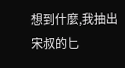想到什麼,我抽出宋叔的匕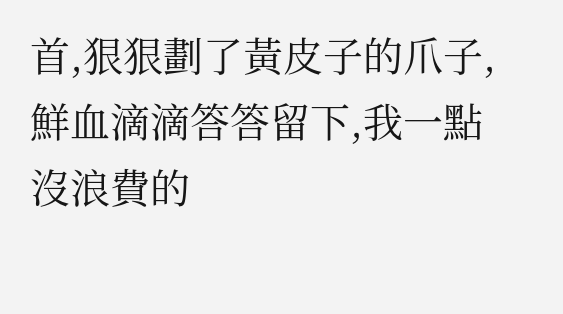首,狠狠劃了黃皮子的爪子,鮮血滴滴答答留下,我一點沒浪費的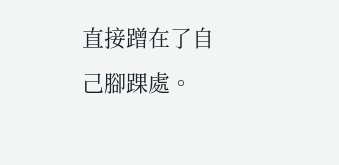直接蹭在了自己腳踝處。